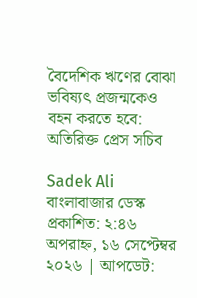বৈদেশিক ঋণের বোঝা ভবিষ্যৎ প্রজন্মকেও বহন করতে হবে: অতিরিক্ত প্রেস সচিব

Sadek Ali
বাংলাবাজার ডেস্ক
প্রকাশিত: ২:৪৬ অপরাহ্ন, ১৬ সেপ্টেম্বর ২০২৬ | আপডেট: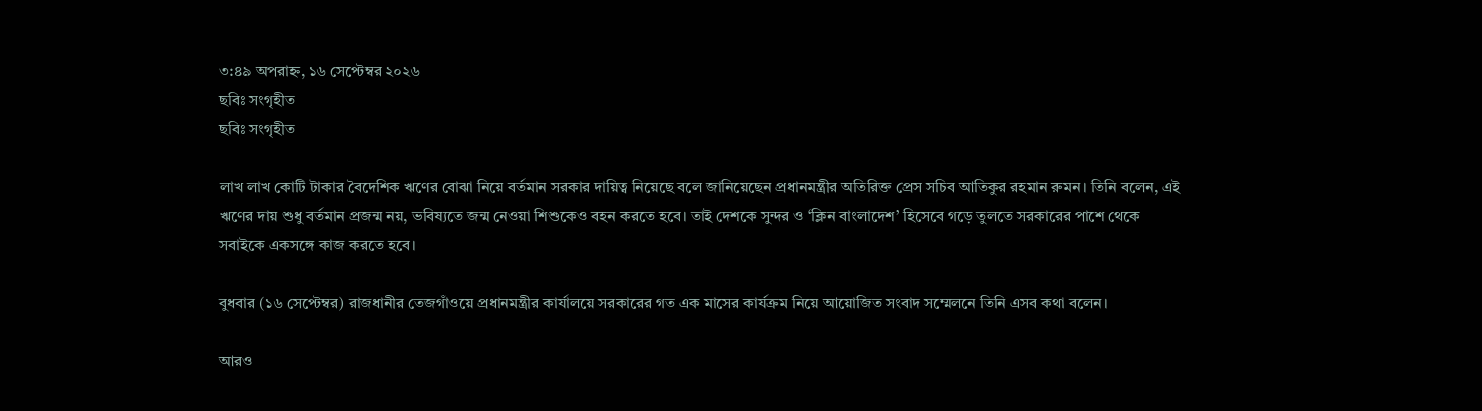৩:৪৯ অপরাহ্ন, ১৬ সেপ্টেম্বর ২০২৬
ছবিঃ সংগৃহীত
ছবিঃ সংগৃহীত

লাখ লাখ কোটি টাকার বৈদেশিক ঋণের বোঝা নিয়ে বর্তমান সরকার দায়িত্ব নিয়েছে বলে জানিয়েছেন প্রধানমন্ত্রীর অতিরিক্ত প্রেস সচিব আতিকুর রহমান রুমন। তিনি বলেন, এই ঋণের দায় শুধু বর্তমান প্রজন্ম নয়, ভবিষ্যতে জন্ম নেওয়া শিশুকেও বহন করতে হবে। তাই দেশকে সুন্দর ও ‘ক্লিন বাংলাদেশ’ হিসেবে গড়ে তুলতে সরকারের পাশে থেকে সবাইকে একসঙ্গে কাজ করতে হবে।

বুধবার (১৬ সেপ্টেম্বর) রাজধানীর তেজগাঁওয়ে প্রধানমন্ত্রীর কার্যালয়ে সরকারের গত এক মাসের কার্যক্রম নিয়ে আয়োজিত সংবাদ সম্মেলনে তিনি এসব কথা বলেন।

আরও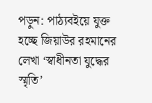পড়ুন: পাঠ্যবইয়ে যুক্ত হচ্ছে জিয়াউর রহমানের লেখা ‘স্বাধীনতা যুদ্ধের স্মৃতি’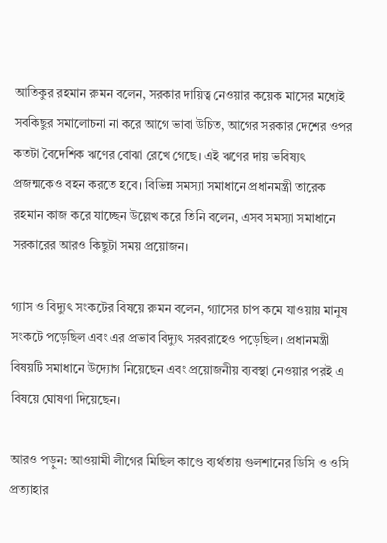আতিকুর রহমান রুমন বলেন, সরকার দায়িত্ব নেওয়ার কয়েক মাসের মধ্যেই সবকিছুর সমালোচনা না করে আগে ভাবা উচিত, আগের সরকার দেশের ওপর কতটা বৈদেশিক ঋণের বোঝা রেখে গেছে। এই ঋণের দায় ভবিষ্যৎ প্রজন্মকেও বহন করতে হবে। বিভিন্ন সমস্যা সমাধানে প্রধানমন্ত্রী তারেক রহমান কাজ করে যাচ্ছেন উল্লেখ করে তিনি বলেন, এসব সমস্যা সমাধানে সরকারের আরও কিছুটা সময় প্রয়োজন।

গ্যাস ও বিদ্যুৎ সংকটের বিষয়ে রুমন বলেন, গ্যাসের চাপ কমে যাওয়ায় মানুষ সংকটে পড়েছিল এবং এর প্রভাব বিদ্যুৎ সরবরাহেও পড়েছিল। প্রধানমন্ত্রী বিষয়টি সমাধানে উদ্যোগ নিয়েছেন এবং প্রয়োজনীয় ব্যবস্থা নেওয়ার পরই এ বিষয়ে ঘোষণা দিয়েছেন।

আরও পড়ুন: আওয়ামী লীগের মিছিল কাণ্ডে ব্যর্থতায় গুলশানের ডিসি ও ওসি প্রত্যাহার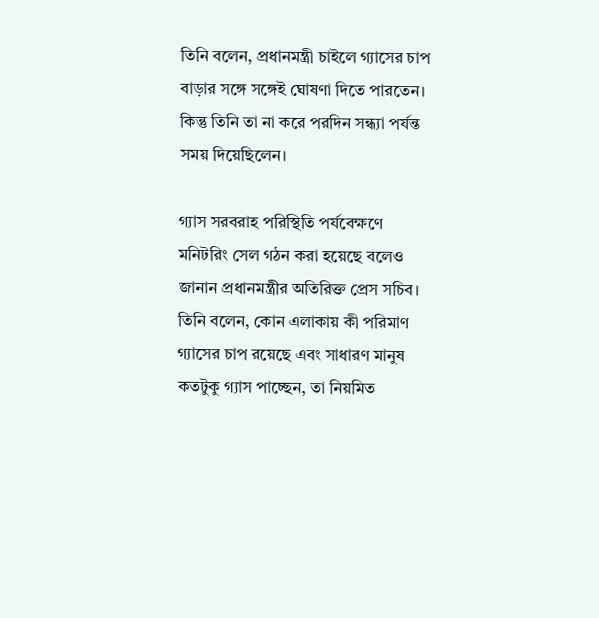তিনি বলেন, প্রধানমন্ত্রী চাইলে গ্যাসের চাপ বাড়ার সঙ্গে সঙ্গেই ঘোষণা দিতে পারতেন। কিন্তু তিনি তা না করে পরদিন সন্ধ্যা পর্যন্ত সময় দিয়েছিলেন।

গ্যাস সরবরাহ পরিস্থিতি পর্যবেক্ষণে মনিটরিং সেল গঠন করা হয়েছে বলেও জানান প্রধানমন্ত্রীর অতিরিক্ত প্রেস সচিব। তিনি বলেন, কোন এলাকায় কী পরিমাণ গ্যাসের চাপ রয়েছে এবং সাধারণ মানুষ কতটুকু গ্যাস পাচ্ছেন, তা নিয়মিত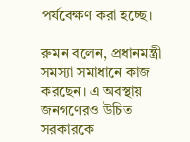পর্যবেক্ষণ করা হচ্ছে।

রুমন বলেন, প্রধানমন্ত্রী সমস্যা সমাধানে কাজ করছেন। এ অবস্থায় জনগণেরও উচিত সরকারকে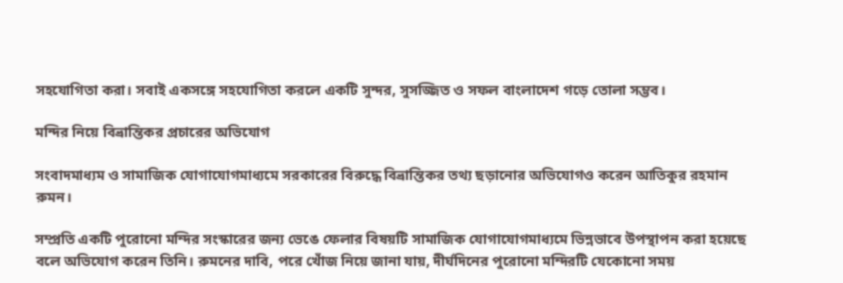সহযোগিতা করা। সবাই একসঙ্গে সহযোগিতা করলে একটি সুন্দর, সুসজ্জিত ও সফল বাংলাদেশ গড়ে তোলা সম্ভব।

মন্দির নিয়ে বিভ্রান্তিকর প্রচারের অভিযোগ

সংবাদমাধ্যম ও সামাজিক যোগাযোগমাধ্যমে সরকারের বিরুদ্ধে বিভ্রান্তিকর তথ্য ছড়ানোর অভিযোগও করেন আতিকুর রহমান রুমন।

সম্প্রতি একটি পুরোনো মন্দির সংস্কারের জন্য ভেঙে ফেলার বিষয়টি সামাজিক যোগাযোগমাধ্যমে ভিন্নভাবে উপস্থাপন করা হয়েছে বলে অভিযোগ করেন তিনি। রুমনের দাবি, পরে খোঁজ নিয়ে জানা যায়, দীর্ঘদিনের পুরোনো মন্দিরটি যেকোনো সময়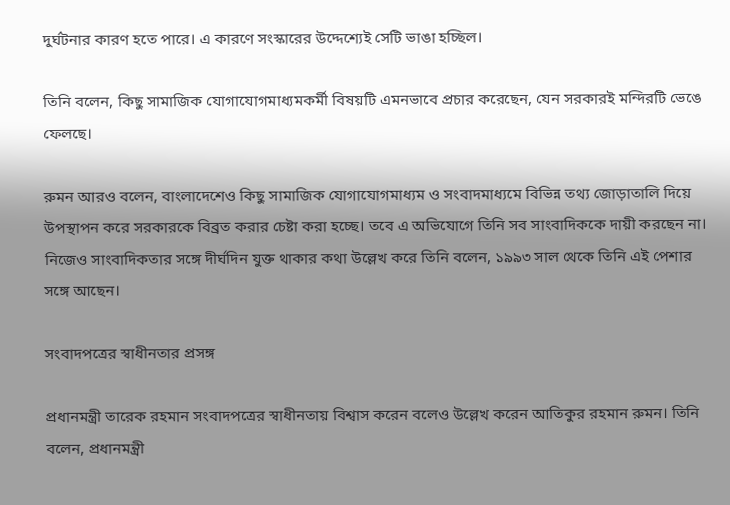দুর্ঘটনার কারণ হতে পারে। এ কারণে সংস্কারের উদ্দেশ্যেই সেটি ভাঙা হচ্ছিল।

তিনি বলেন, কিছু সামাজিক যোগাযোগমাধ্যমকর্মী বিষয়টি এমনভাবে প্রচার করেছেন, যেন সরকারই মন্দিরটি ভেঙে ফেলছে।

রুমন আরও বলেন, বাংলাদেশেও কিছু সামাজিক যোগাযোগমাধ্যম ও সংবাদমাধ্যমে বিভিন্ন তথ্য জোড়াতালি দিয়ে উপস্থাপন করে সরকারকে বিব্রত করার চেষ্টা করা হচ্ছে। তবে এ অভিযোগে তিনি সব সাংবাদিককে দায়ী করছেন না। নিজেও সাংবাদিকতার সঙ্গে দীর্ঘদিন যুক্ত থাকার কথা উল্লেখ করে তিনি বলেন, ১৯৯৩ সাল থেকে তিনি এই পেশার সঙ্গে আছেন।

সংবাদপত্রের স্বাধীনতার প্রসঙ্গ

প্রধানমন্ত্রী তারেক রহমান সংবাদপত্রের স্বাধীনতায় বিশ্বাস করেন বলেও উল্লেখ করেন আতিকুর রহমান রুমন। তিনি বলেন, প্রধানমন্ত্রী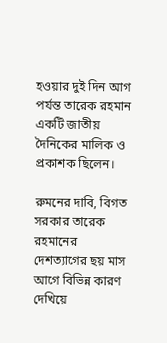হওয়ার দুই দিন আগ পর্যন্ত তারেক রহমান একটি জাতীয় দৈনিকের মালিক ও প্রকাশক ছিলেন।

রুমনের দাবি, বিগত সরকার তারেক রহমানের দেশত্যাগের ছয় মাস আগে বিভিন্ন কারণ দেখিয়ে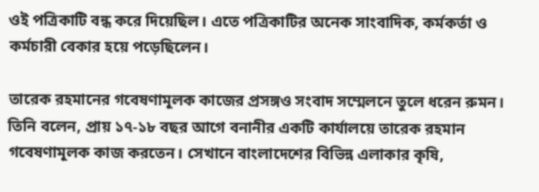ওই পত্রিকাটি বন্ধ করে দিয়েছিল। এতে পত্রিকাটির অনেক সাংবাদিক, কর্মকর্তা ও কর্মচারী বেকার হয়ে পড়েছিলেন।

তারেক রহমানের গবেষণামূলক কাজের প্রসঙ্গও সংবাদ সম্মেলনে তুলে ধরেন রুমন। তিনি বলেন, প্রায় ১৭-১৮ বছর আগে বনানীর একটি কার্যালয়ে তারেক রহমান গবেষণামূলক কাজ করতেন। সেখানে বাংলাদেশের বিভিন্ন এলাকার কৃষি,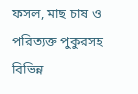ফসল, মাছ চাষ ও পরিত্যক্ত পুকুরসহ বিভিন্ন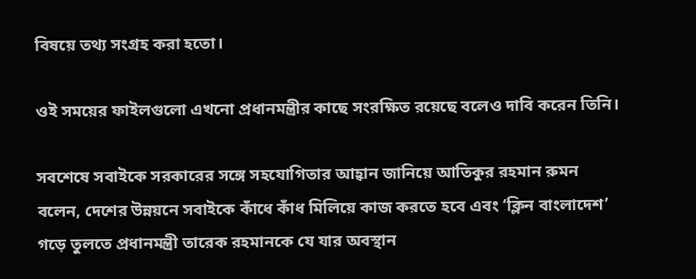বিষয়ে তথ্য সংগ্রহ করা হতো।

ওই সময়ের ফাইলগুলো এখনো প্রধানমন্ত্রীর কাছে সংরক্ষিত রয়েছে বলেও দাবি করেন তিনি।

সবশেষে সবাইকে সরকারের সঙ্গে সহযোগিতার আহ্বান জানিয়ে আতিকুর রহমান রুমন বলেন, দেশের উন্নয়নে সবাইকে কাঁধে কাঁধ মিলিয়ে কাজ করতে হবে এবং ‘ক্লিন বাংলাদেশ’ গড়ে তুলতে প্রধানমন্ত্রী তারেক রহমানকে যে যার অবস্থান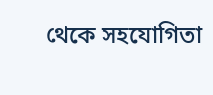থেকে সহযোগিতা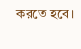করতে হবে।